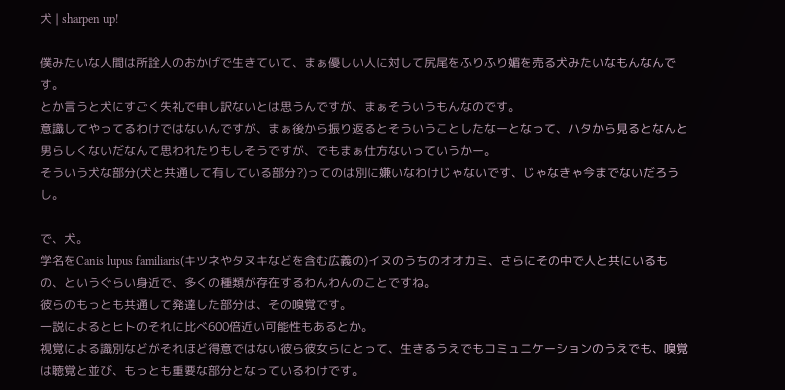犬 | sharpen up!

僕みたいな人間は所詮人のおかげで生きていて、まぁ優しい人に対して尻尾をふりふり媚を売る犬みたいなもんなんです。
とか言うと犬にすごく失礼で申し訳ないとは思うんですが、まぁそういうもんなのです。
意識してやってるわけではないんですが、まぁ後から振り返るとそういうことしたなーとなって、ハタから見るとなんと男らしくないだなんて思われたりもしそうですが、でもまぁ仕方ないっていうかー。
そういう犬な部分(犬と共通して有している部分?)ってのは別に嫌いなわけじゃないです、じゃなきゃ今までないだろうし。

で、犬。
学名をCanis lupus familiaris(キツネやタヌキなどを含む広義の)イヌのうちのオオカミ、さらにその中で人と共にいるもの、というぐらい身近で、多くの種類が存在するわんわんのことですね。
彼らのもっとも共通して発達した部分は、その嗅覚です。
一説によるとヒトのそれに比べ600倍近い可能性もあるとか。
視覚による識別などがそれほど得意ではない彼ら彼女らにとって、生きるうえでもコミュニケーションのうえでも、嗅覚は聴覚と並び、もっとも重要な部分となっているわけです。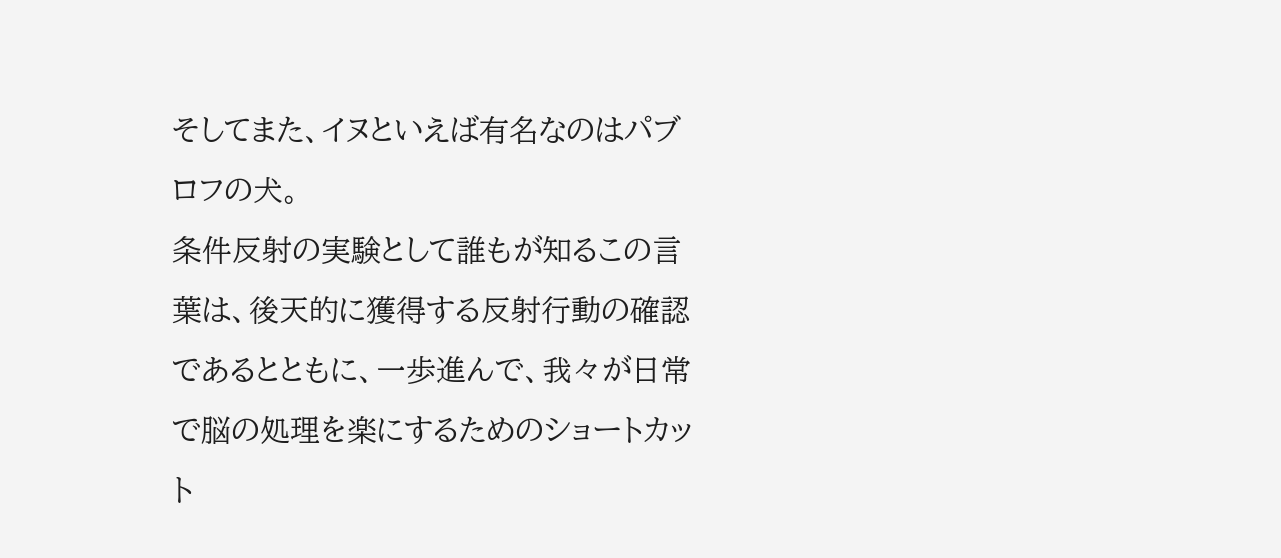そしてまた、イヌといえば有名なのはパブロフの犬。
条件反射の実験として誰もが知るこの言葉は、後天的に獲得する反射行動の確認であるとともに、一歩進んで、我々が日常で脳の処理を楽にするためのショートカット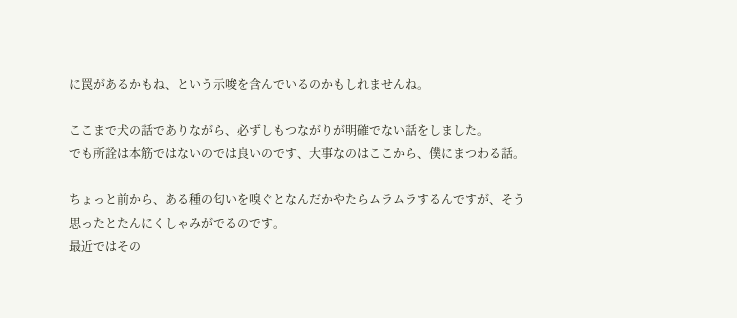に罠があるかもね、という示唆を含んでいるのかもしれませんね。

ここまで犬の話でありながら、必ずしもつながりが明確でない話をしました。
でも所詮は本筋ではないのでは良いのです、大事なのはここから、僕にまつわる話。

ちょっと前から、ある種の匂いを嗅ぐとなんだかやたらムラムラするんですが、そう思ったとたんにくしゃみがでるのです。
最近ではその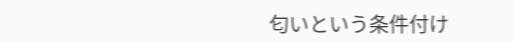匂いという条件付け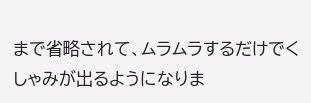まで省略されて、ムラムラするだけでくしゃみが出るようになりま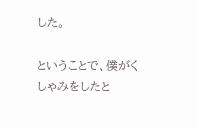した。

ということで、僕がくしゃみをしたと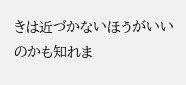きは近づかないほうがいいのかも知れま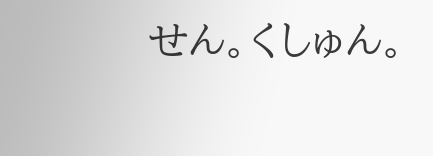せん。くしゅん。